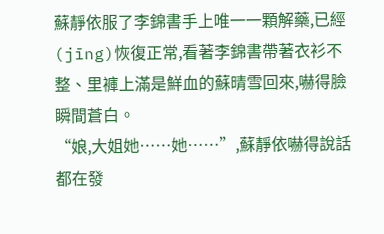蘇靜依服了李錦書手上唯一一顆解藥,已經(jīng)恢復正常,看著李錦書帶著衣衫不整、里褲上滿是鮮血的蘇晴雪回來,嚇得臉瞬間蒼白。
“娘,大姐她……她……”,蘇靜依嚇得說話都在發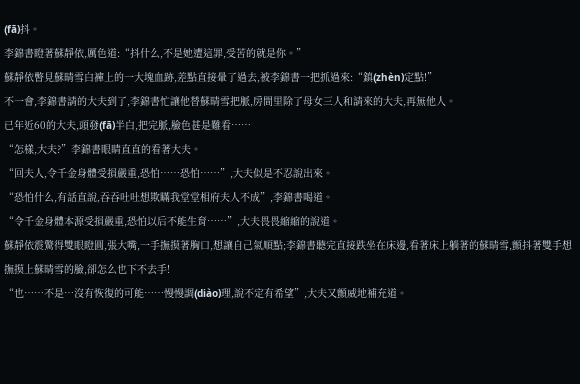(fā)抖。
李錦書瞪著蘇靜依,厲色道:“抖什么,不是她遭這罪,受苦的就是你。”
蘇靜依瞥見蘇晴雪白褲上的一大塊血跡,差點直接暈了過去,被李錦書一把抓過來:“鎮(zhèn)定點!”
不一會,李錦書請的大夫到了,李錦書忙讓他替蘇晴雪把脈,房間里除了母女三人和請來的大夫,再無他人。
已年近60的大夫,頭發(fā)半白,把完脈,臉色甚是難看……
“怎樣,大夫?”李錦書眼睛直直的看著大夫。
“回夫人,令千金身體受損嚴重,恐怕……恐怕……”,大夫似是不忍說出來。
“恐怕什么,有話直說,吞吞吐吐想欺瞞我堂堂相府夫人不成”,李錦書喝道。
“令千金身體本源受損嚴重,恐怕以后不能生育……”,大夫畏畏縮縮的說道。
蘇靜依震驚得雙眼瞪圓,張大嘴,一手撫摸著胸口,想讓自己氣順點;李錦書聽完直接跌坐在床邊,看著床上躺著的蘇晴雪,顫抖著雙手想撫摸上蘇晴雪的臉,卻怎么也下不去手!
“也……不是…沒有恢復的可能……慢慢調(diào)理,說不定有希望”,大夫又顫威地補充道。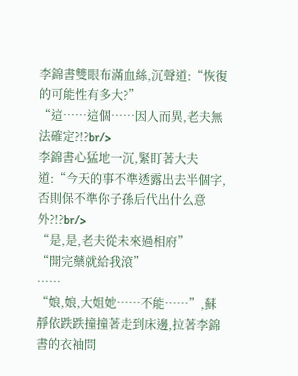李錦書雙眼布滿血絲,沉聲道:“恢復的可能性有多大?”
“這……這個……因人而異,老夫無法確定?!?br/>
李錦書心猛地一沉,緊盯著大夫道:“今天的事不準透露出去半個字,否則保不準你子孫后代出什么意外?!?br/>
“是,是,老夫從未來過相府”
“開完藥就給我滾”
……
“娘,娘,大姐她……不能……”,蘇靜依跌跌撞撞著走到床邊,拉著李錦書的衣袖問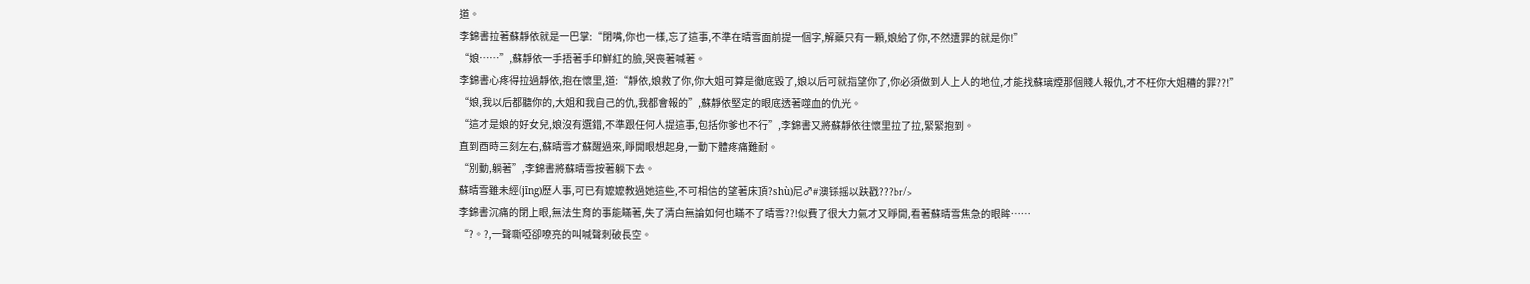道。
李錦書拉著蘇靜依就是一巴掌:“閉嘴,你也一樣,忘了這事,不準在晴雪面前提一個字,解藥只有一顆,娘給了你,不然遭罪的就是你!”
“娘……”,蘇靜依一手捂著手印鮮紅的臉,哭喪著喊著。
李錦書心疼得拉過靜依,抱在懷里,道:“靜依,娘救了你,你大姐可算是徹底毀了,娘以后可就指望你了,你必須做到人上人的地位,才能找蘇璃煙那個賤人報仇,才不枉你大姐糟的罪??!”
“娘,我以后都聽你的,大姐和我自己的仇,我都會報的”,蘇靜依堅定的眼底透著噬血的仇光。
“這才是娘的好女兒,娘沒有選錯,不準跟任何人提這事,包括你爹也不行”,李錦書又將蘇靜依往懷里拉了拉,緊緊抱到。
直到酉時三刻左右,蘇晴雪才蘇醒過來,睜開眼想起身,一動下體疼痛難耐。
“別動,躺著”,李錦書將蘇晴雪按著躺下去。
蘇晴雪雖未經(jīng)歷人事,可已有嬤嬤教過她這些,不可相信的望著床頂?shù)尼♂#澳铩摇以趺戳???br/>
李錦書沉痛的閉上眼,無法生育的事能瞞著,失了清白無論如何也瞞不了晴雪??!似費了很大力氣才又睜開,看著蘇晴雪焦急的眼眸……
“?。?,一聲嘶啞卻嘹亮的叫喊聲刺破長空。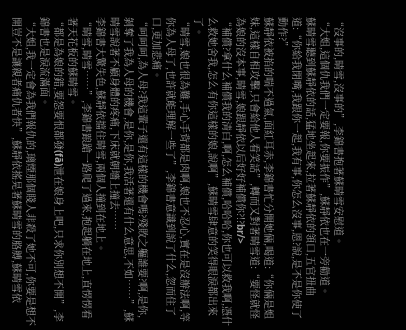“沒事的,晴雪,沒事的”,李錦書抱著蘇晴雪安慰道。
“大姐,這個仇我們一定要報,你要振作”,蘇靜依也在一旁勸道。
蘇晴雪聽到蘇靜依的話,猛地坐起來,拉著蘇靜依的領口,五官扭曲道:“你給我閉嘴,我跟你一起,我有事,你怎么沒事,恩?說,是不是你使了動作?”
蘇靜依被掐的喘不過氣,面紅耳赤,李錦書忙分開她倆,喝道:“你倆是姐妹,這樣自相攻擊,只會給他人看笑話”,轉而又對著晴雪道:“要怪就怪為娘的沒本事,晴雪,娘跟靜依以后好好補償你?!?br/>
“補償?拿什么補償我的清白,啊,怎么補償,哈哈哈,你也可以救我啊,憑什么救她舍我,怎么有你這樣的娘,說啊”,蘇晴雪肆意的笑得眼淚都出來了。
“晴雪,娘也很為難,手心手背都是肉啊,娘也不忍心,實在是沒辦法啊,等你為人母了,也許就能理解一些了”,李錦書意識到說了什么,忽而住了口,更加悲痛。
“呵呵呵,為人母?我這輩子還有這樣的機會嗎?殘敗之軀誰要?啊,是你,剝奪了我為人母的機會,是你,是你,我活著還有什么意思,不如……”,蘇晴雪說著不顧身體的疼痛,下床就朝墻上撞去……
李錦書大驚失色,蘇靜依擋住晴雪,兩個人撞到在地上。
“晴雪,晴雪……”,李錦書踉蹌一路爬了過來,抱起躺在地上,直愣愣看著天花板的蘇晴雪。
“都是為娘的錯,要怨要恨都發(fā)泄在娘身上吧,只求你別想不開”,李錦書也是淚流滿面。
“大姐,我一定會為我們報仇的,璃煙那個賤人非殺了她不可,你要是想不開豈不是讓親者痛仇者快”,蘇靜依搖晃著蘇晴雪的胳膊,蘇晴雪依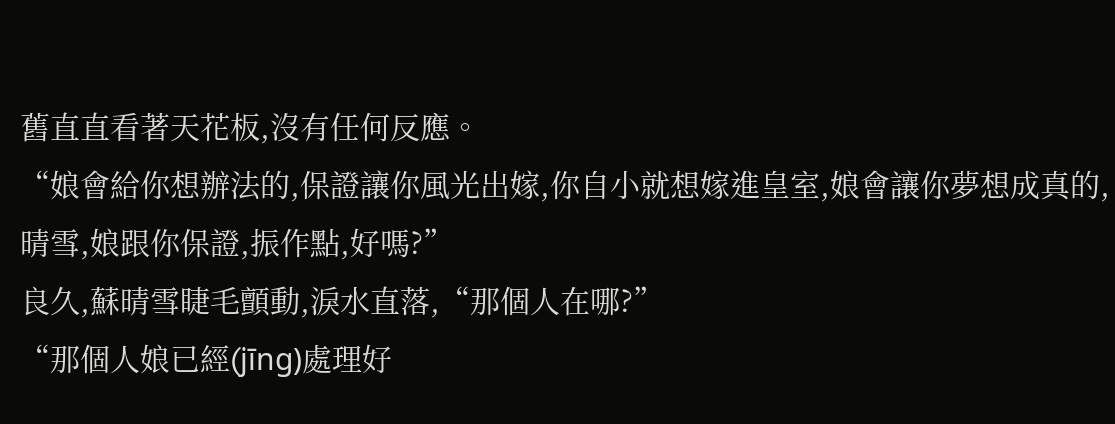舊直直看著天花板,沒有任何反應。
“娘會給你想辦法的,保證讓你風光出嫁,你自小就想嫁進皇室,娘會讓你夢想成真的,晴雪,娘跟你保證,振作點,好嗎?”
良久,蘇晴雪睫毛顫動,淚水直落,“那個人在哪?”
“那個人娘已經(jīng)處理好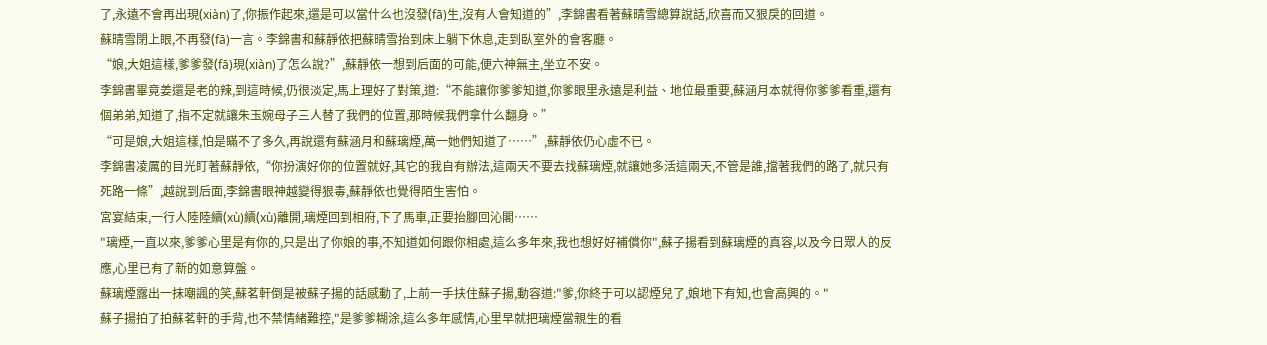了,永遠不會再出現(xiàn)了,你振作起來,還是可以當什么也沒發(fā)生,沒有人會知道的”,李錦書看著蘇晴雪總算說話,欣喜而又狠戾的回道。
蘇晴雪閉上眼,不再發(fā)一言。李錦書和蘇靜依把蘇晴雪抬到床上躺下休息,走到臥室外的會客廳。
“娘,大姐這樣,爹爹發(fā)現(xiàn)了怎么說?”,蘇靜依一想到后面的可能,便六神無主,坐立不安。
李錦書畢竟姜還是老的辣,到這時候,仍很淡定,馬上理好了對策,道:“不能讓你爹爹知道,你爹眼里永遠是利益、地位最重要,蘇涵月本就得你爹爹看重,還有個弟弟,知道了,指不定就讓朱玉婉母子三人替了我們的位置,那時候我們拿什么翻身。”
“可是娘,大姐這樣,怕是瞞不了多久,再說還有蘇涵月和蘇璃煙,萬一她們知道了……”,蘇靜依仍心虛不已。
李錦書凌厲的目光盯著蘇靜依,“你扮演好你的位置就好,其它的我自有辦法,這兩天不要去找蘇璃煙,就讓她多活這兩天,不管是誰,擋著我們的路了,就只有死路一條”,越說到后面,李錦書眼神越變得狠毒,蘇靜依也覺得陌生害怕。
宮宴結束,一行人陸陸續(xù)續(xù)離開,璃煙回到相府,下了馬車,正要抬腳回沁閣……
"璃煙,一直以來,爹爹心里是有你的,只是出了你娘的事,不知道如何跟你相處,這么多年來,我也想好好補償你",蘇子揚看到蘇璃煙的真容,以及今日眾人的反應,心里已有了新的如意算盤。
蘇璃煙露出一抹嘲諷的笑,蘇茗軒倒是被蘇子揚的話感動了,上前一手扶住蘇子揚,動容道:"爹,你終于可以認煙兒了,娘地下有知,也會高興的。"
蘇子揚拍了拍蘇茗軒的手背,也不禁情緒難控,"是爹爹糊涂,這么多年感情,心里早就把璃煙當親生的看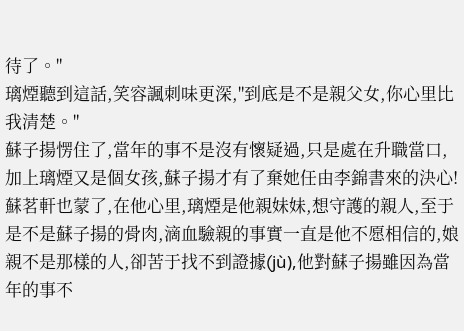待了。"
璃煙聽到這話,笑容諷刺味更深,"到底是不是親父女,你心里比我清楚。"
蘇子揚愣住了,當年的事不是沒有懷疑過,只是處在升職當口,加上璃煙又是個女孩,蘇子揚才有了棄她任由李錦書來的決心!
蘇茗軒也蒙了,在他心里,璃煙是他親妹妹,想守護的親人,至于是不是蘇子揚的骨肉,滴血驗親的事實一直是他不愿相信的,娘親不是那樣的人,卻苦于找不到證據(jù),他對蘇子揚雖因為當年的事不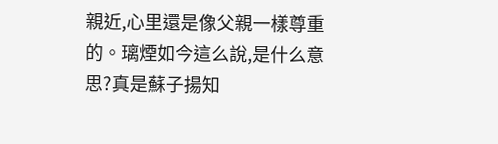親近,心里還是像父親一樣尊重的。璃煙如今這么說,是什么意思?真是蘇子揚知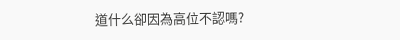道什么卻因為高位不認嗎?